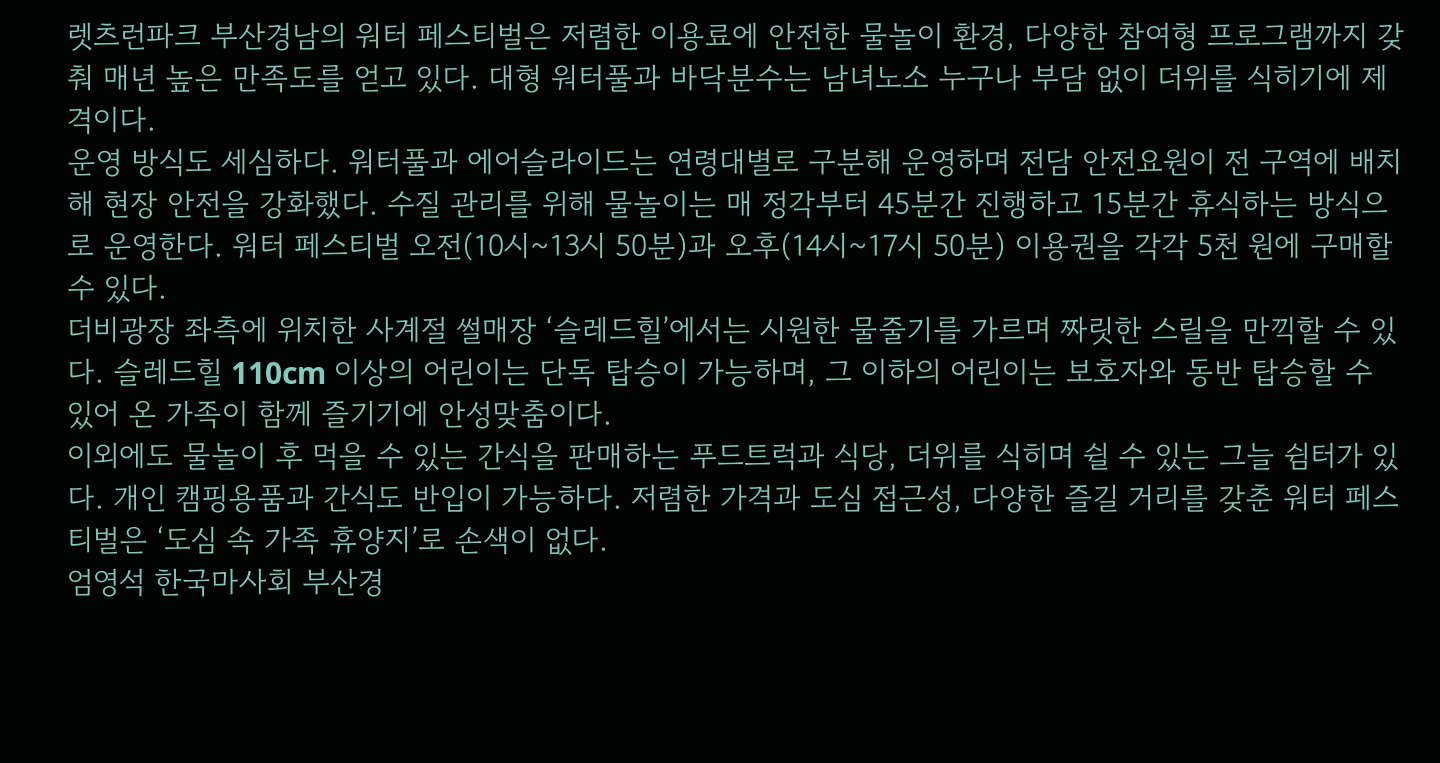렛츠런파크 부산경남의 워터 페스티벌은 저렴한 이용료에 안전한 물놀이 환경, 다양한 참여형 프로그램까지 갖춰 매년 높은 만족도를 얻고 있다. 대형 워터풀과 바닥분수는 남녀노소 누구나 부담 없이 더위를 식히기에 제격이다.
운영 방식도 세심하다. 워터풀과 에어슬라이드는 연령대별로 구분해 운영하며 전담 안전요원이 전 구역에 배치해 현장 안전을 강화했다. 수질 관리를 위해 물놀이는 매 정각부터 45분간 진행하고 15분간 휴식하는 방식으로 운영한다. 워터 페스티벌 오전(10시~13시 50분)과 오후(14시~17시 50분) 이용권을 각각 5천 원에 구매할 수 있다.
더비광장 좌측에 위치한 사계절 썰매장 ‘슬레드힐’에서는 시원한 물줄기를 가르며 짜릿한 스릴을 만끽할 수 있다. 슬레드힐 110cm 이상의 어린이는 단독 탑승이 가능하며, 그 이하의 어린이는 보호자와 동반 탑승할 수 있어 온 가족이 함께 즐기기에 안성맞춤이다.
이외에도 물놀이 후 먹을 수 있는 간식을 판매하는 푸드트럭과 식당, 더위를 식히며 쉴 수 있는 그늘 쉼터가 있다. 개인 캠핑용품과 간식도 반입이 가능하다. 저렴한 가격과 도심 접근성, 다양한 즐길 거리를 갖춘 워터 페스티벌은 ‘도심 속 가족 휴양지’로 손색이 없다.
엄영석 한국마사회 부산경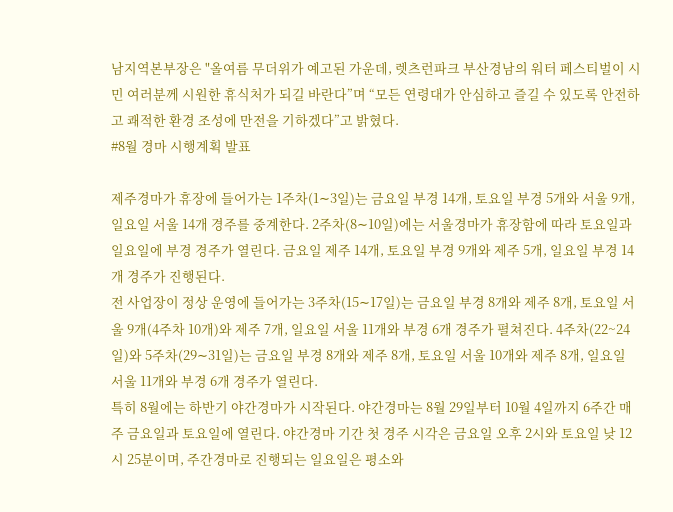남지역본부장은 "올여름 무더위가 예고된 가운데, 렛츠런파크 부산경남의 워터 페스티벌이 시민 여러분께 시원한 휴식처가 되길 바란다”며 “모든 연령대가 안심하고 즐길 수 있도록 안전하고 쾌적한 환경 조성에 만전을 기하겠다”고 밝혔다.
#8월 경마 시행계획 발표

제주경마가 휴장에 들어가는 1주차(1∼3일)는 금요일 부경 14개, 토요일 부경 5개와 서울 9개, 일요일 서울 14개 경주를 중계한다. 2주차(8∼10일)에는 서울경마가 휴장함에 따라 토요일과 일요일에 부경 경주가 열린다. 금요일 제주 14개, 토요일 부경 9개와 제주 5개, 일요일 부경 14개 경주가 진행된다.
전 사업장이 정상 운영에 들어가는 3주차(15∼17일)는 금요일 부경 8개와 제주 8개, 토요일 서울 9개(4주차 10개)와 제주 7개, 일요일 서울 11개와 부경 6개 경주가 펼쳐진다. 4주차(22~24일)와 5주차(29∼31일)는 금요일 부경 8개와 제주 8개, 토요일 서울 10개와 제주 8개, 일요일 서울 11개와 부경 6개 경주가 열린다.
특히 8월에는 하반기 야간경마가 시작된다. 야간경마는 8월 29일부터 10월 4일까지 6주간 매주 금요일과 토요일에 열린다. 야간경마 기간 첫 경주 시각은 금요일 오후 2시와 토요일 낮 12시 25분이며, 주간경마로 진행되는 일요일은 평소와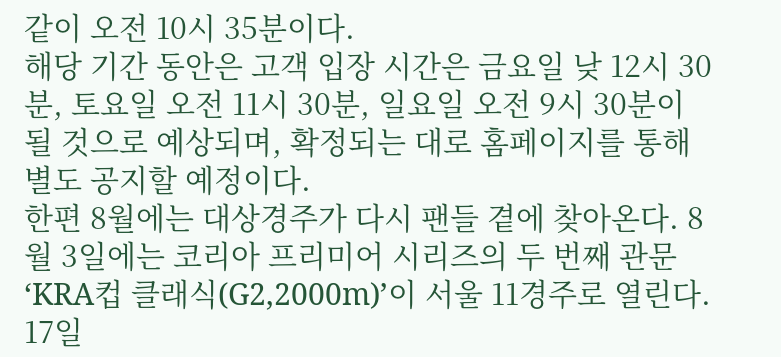같이 오전 10시 35분이다.
해당 기간 동안은 고객 입장 시간은 금요일 낮 12시 30분, 토요일 오전 11시 30분, 일요일 오전 9시 30분이 될 것으로 예상되며, 확정되는 대로 홈페이지를 통해 별도 공지할 예정이다.
한편 8월에는 대상경주가 다시 팬들 곁에 찾아온다. 8월 3일에는 코리아 프리미어 시리즈의 두 번째 관문 ‘KRA컵 클래식(G2,2000m)’이 서울 11경주로 열린다. 17일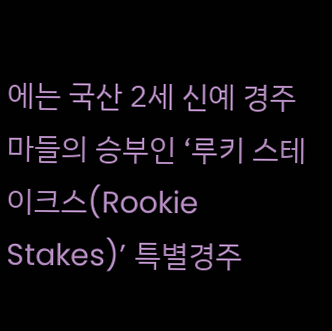에는 국산 2세 신예 경주마들의 승부인 ‘루키 스테이크스(Rookie Stakes)’ 특별경주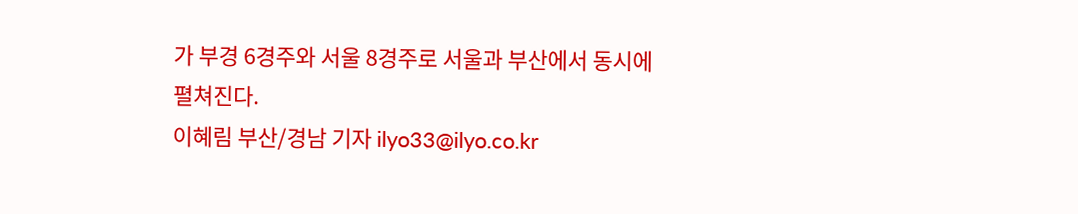가 부경 6경주와 서울 8경주로 서울과 부산에서 동시에 펼쳐진다.
이혜림 부산/경남 기자 ilyo33@ilyo.co.kr